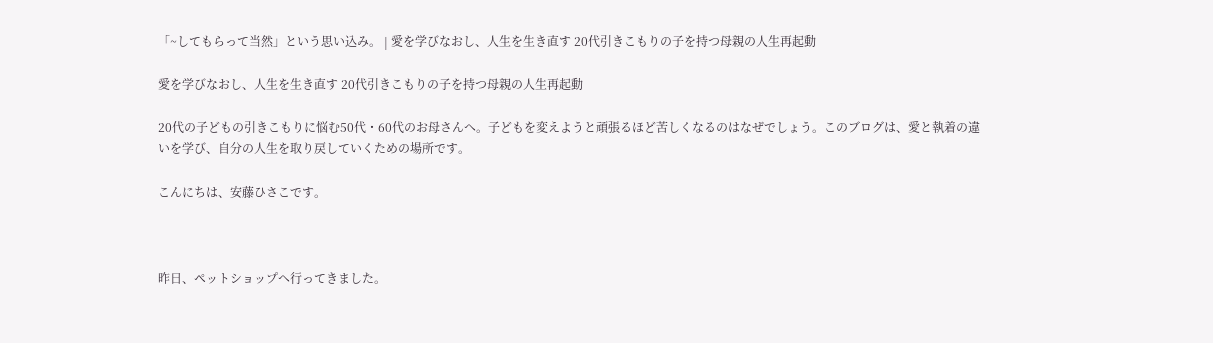「~してもらって当然」という思い込み。 | 愛を学びなおし、人生を生き直す 20代引きこもりの子を持つ母親の人生再起動

愛を学びなおし、人生を生き直す 20代引きこもりの子を持つ母親の人生再起動

20代の子どもの引きこもりに悩む50代・60代のお母さんへ。子どもを変えようと頑張るほど苦しくなるのはなぜでしょう。このブログは、愛と執着の違いを学び、自分の人生を取り戻していくための場所です。

こんにちは、安藤ひさこです。



昨日、ペットショップへ行ってきました。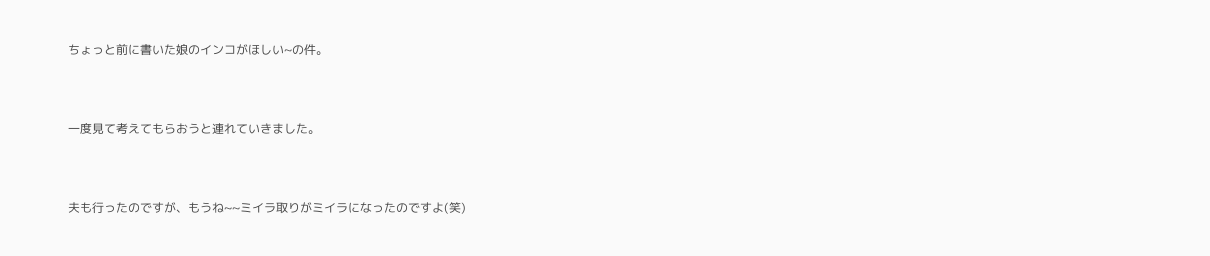ちょっと前に書いた娘のインコがほしい~の件。



一度見て考えてもらおうと連れていきました。



夫も行ったのですが、もうね~~ミイラ取りがミイラになったのですよ(笑)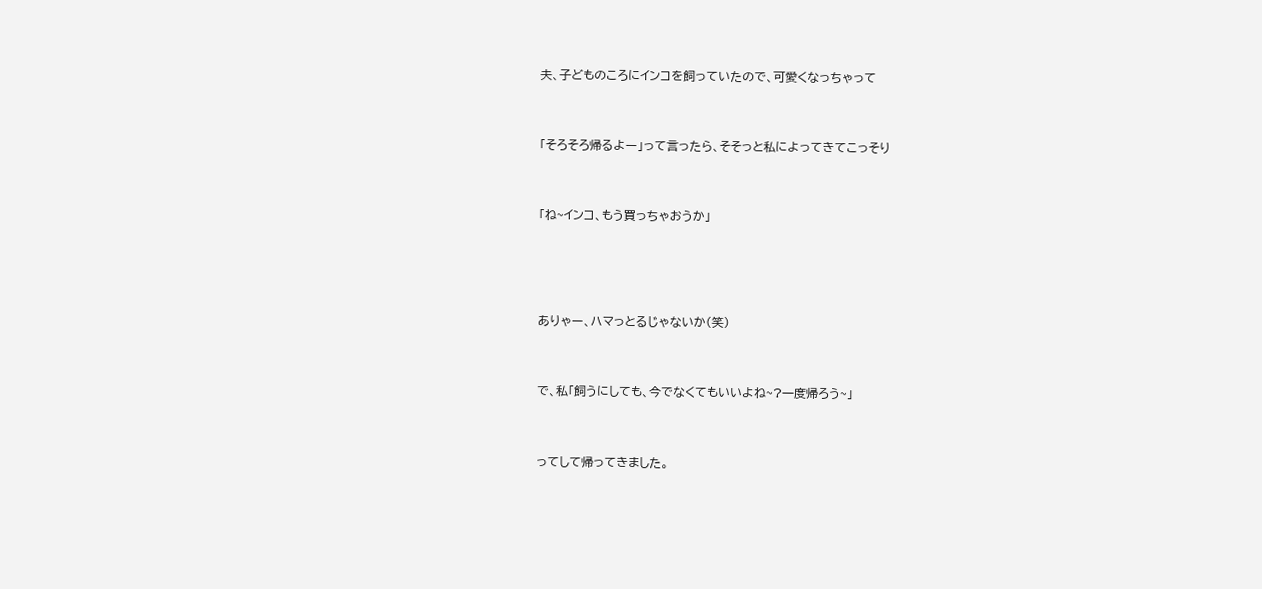夫、子どものころにインコを飼っていたので、可愛くなっちゃって



「そろそろ帰るよー」って言ったら、そそっと私によってきてこっそり



「ね~インコ、もう買っちゃおうか」





ありゃー、ハマっとるじゃないか(笑)



で、私「飼うにしても、今でなくてもいいよね~?一度帰ろう~」



ってして帰ってきました。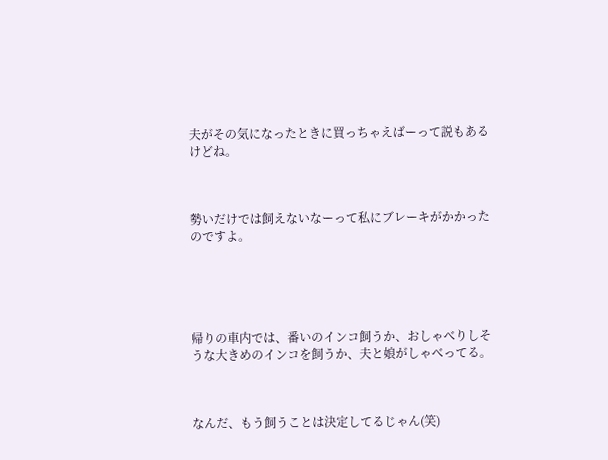夫がその気になったときに買っちゃえばーって説もあるけどね。



勢いだけでは飼えないなーって私にブレーキがかかったのですよ。





帰りの車内では、番いのインコ飼うか、おしゃべりしそうな大きめのインコを飼うか、夫と娘がしゃべってる。



なんだ、もう飼うことは決定してるじゃん(笑)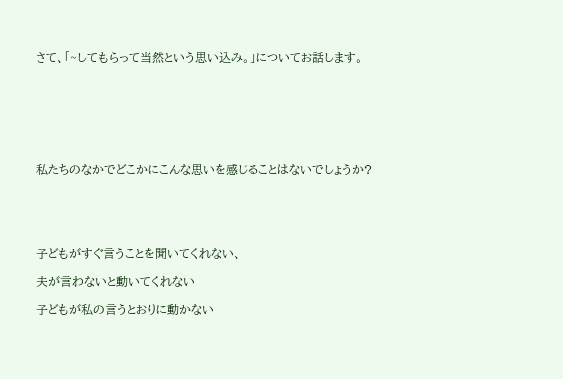さて、「~してもらって当然という思い込み。」についてお話します。







私たちのなかでどこかにこんな思いを感じることはないでしょうか?





子どもがすぐ言うことを聞いてくれない、

夫が言わないと動いてくれない

子どもが私の言うとおりに動かない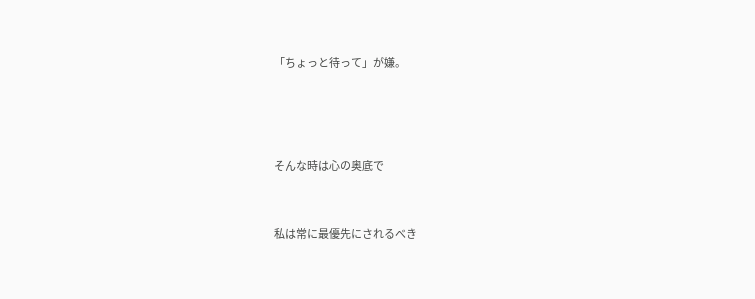「ちょっと待って」が嫌。





そんな時は心の奥底で



私は常に最優先にされるべき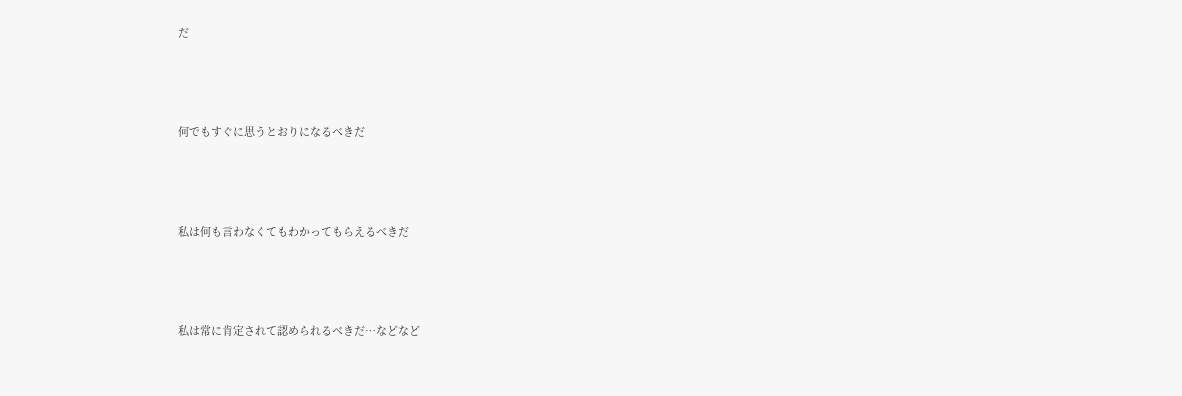だ



何でもすぐに思うとおりになるべきだ



私は何も言わなくてもわかってもらえるべきだ



私は常に肯定されて認められるべきだ…などなど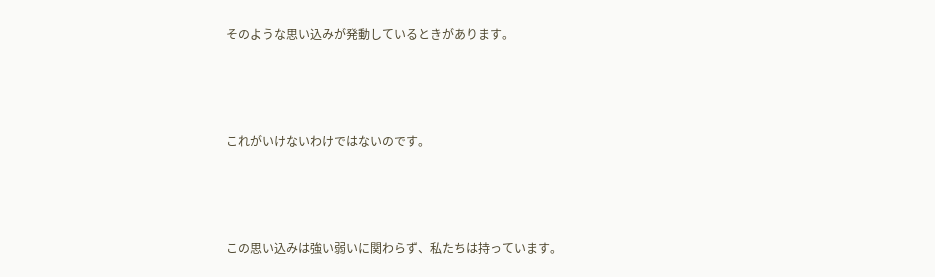そのような思い込みが発動しているときがあります。



これがいけないわけではないのです。



この思い込みは強い弱いに関わらず、私たちは持っています。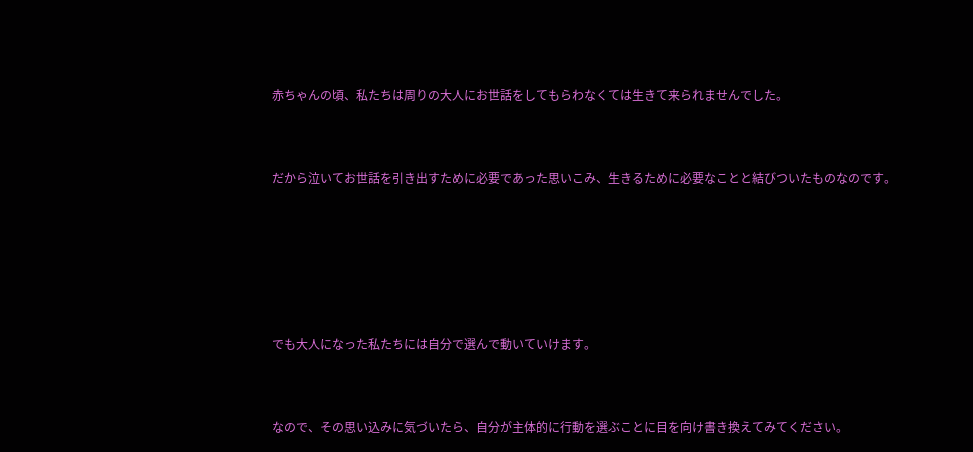赤ちゃんの頃、私たちは周りの大人にお世話をしてもらわなくては生きて来られませんでした。



だから泣いてお世話を引き出すために必要であった思いこみ、生きるために必要なことと結びついたものなのです。







でも大人になった私たちには自分で選んで動いていけます。



なので、その思い込みに気づいたら、自分が主体的に行動を選ぶことに目を向け書き換えてみてください。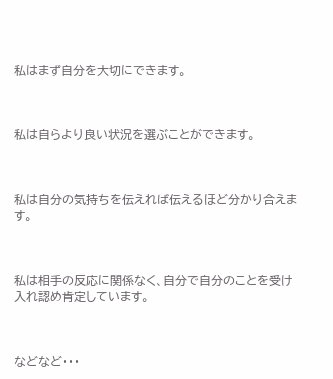私はまず自分を大切にできます。



私は自らより良い状況を選ぶことができます。



私は自分の気持ちを伝えれば伝えるほど分かり合えます。



私は相手の反応に関係なく、自分で自分のことを受け入れ認め肯定しています。



などなど・・・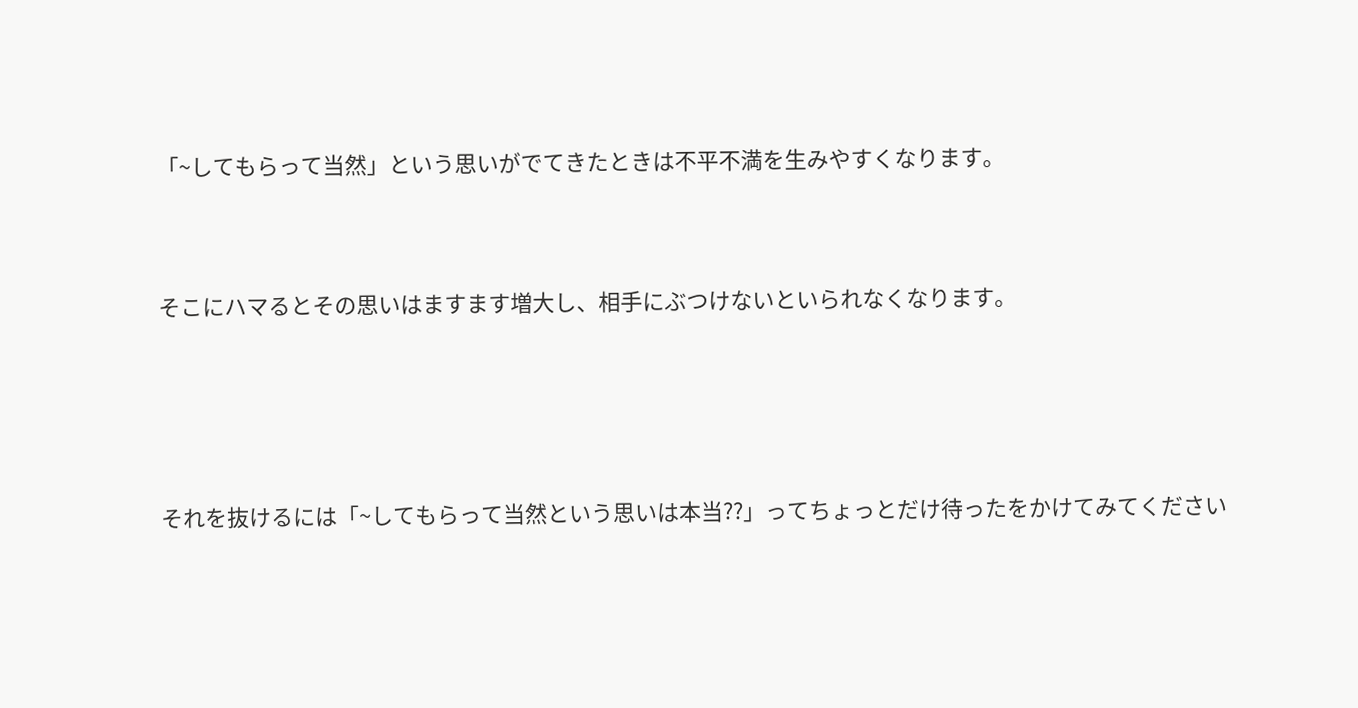「~してもらって当然」という思いがでてきたときは不平不満を生みやすくなります。



そこにハマるとその思いはますます増大し、相手にぶつけないといられなくなります。





それを抜けるには「~してもらって当然という思いは本当??」ってちょっとだけ待ったをかけてみてください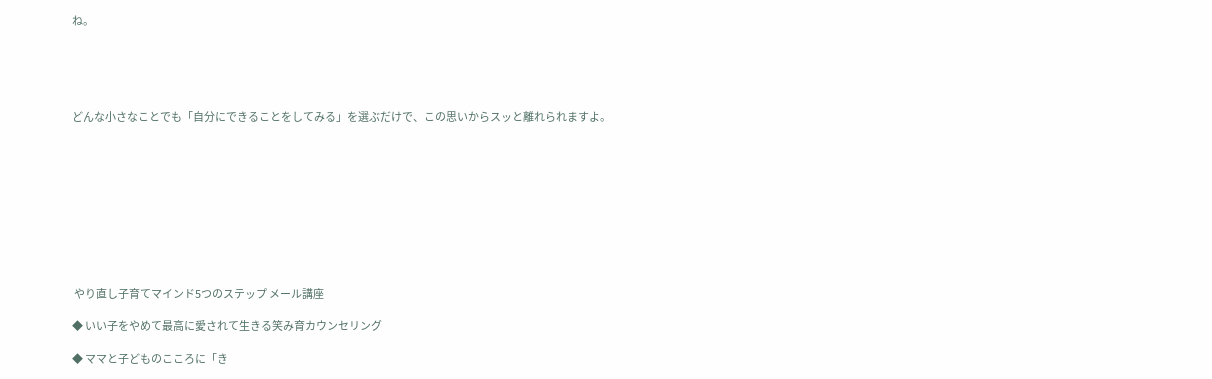ね。





どんな小さなことでも「自分にできることをしてみる」を選ぶだけで、この思いからスッと離れられますよ。










 やり直し子育てマインド5つのステップ メール講座

◆ いい子をやめて最高に愛されて生きる笑み育カウンセリング

◆ ママと子どものこころに「き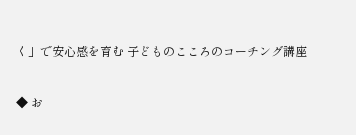く」で安心感を育む 子どものこころのコーチング講座

◆ お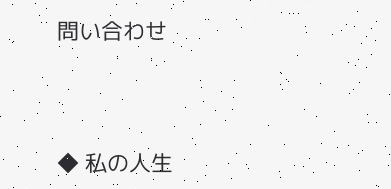問い合わせ



◆ 私の人生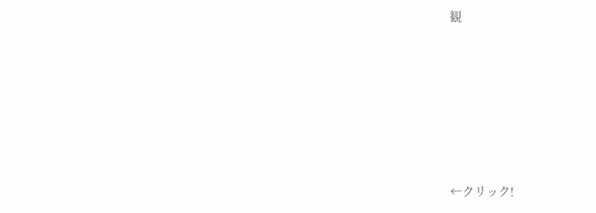観









←クリック!